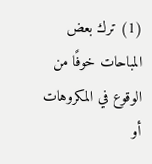(1) ترك بعض المباحات خوفًا من الوقوع في المكروهات أو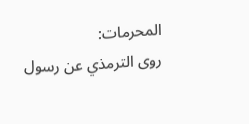المحرمات:
روى الترمذي عن رسول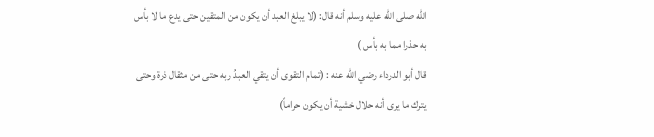الله صلى الله عليه وسلم أنه قال: (لا يبلغ العبد أن يكون من المتقين حتى يدع ما لا بأس به حذرا مما به بأس )
قال أبو الدرداء رضي الله عنه : (تمام التقوى أن يتقي العبدُ ربه حتى من مثقال ذرة وحتى يترك ما يرى أنه حلال خشية أن يكون حراماً)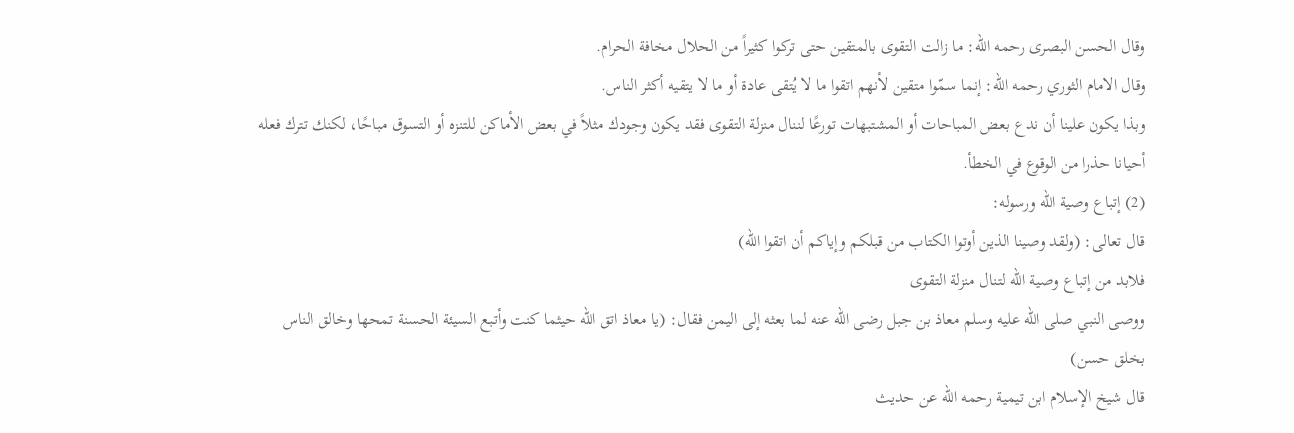وقال الحسن البصرى رحمه الله: ما زالت التقوى بالمتقين حتى تركوا كثيراً من الحلال مخافة الحرام.
وقال الامام الثوري رحمه الله: إنما سمّوا متقين لأنهم اتقوا ما لا يُتقى عادة أو ما لا يتقيه أكثر الناس.
وبذا يكون علينا أن ندع بعض المباحات أو المشتبهات تورعًا لننال منزلة التقوى فقد يكون وجودك مثلاً في بعض الأماكن للتنزه أو التسوق مباحًا، لكنك تترك فعله أحيانا حذرا من الوقوع في الخطأ.
(2) إتباع وصية الله ورسوله:
قال تعالى: (ولقد وصينا الذين أوتوا الكتاب من قبلكم وإياكم أن اتقوا الله)
فلابد من إتباع وصية الله لتنال منزلة التقوى
ووصى النبي صلى الله عليه وسلم معاذ بن جبل رضى الله عنه لما بعثه إلى اليمن فقال: (يا معاذ اتق الله حيثما كنت وأتبع السيئة الحسنة تمحها وخالق الناس بخلق حسن)
قال شيخ الإسلام ابن تيمية رحمه الله عن حديث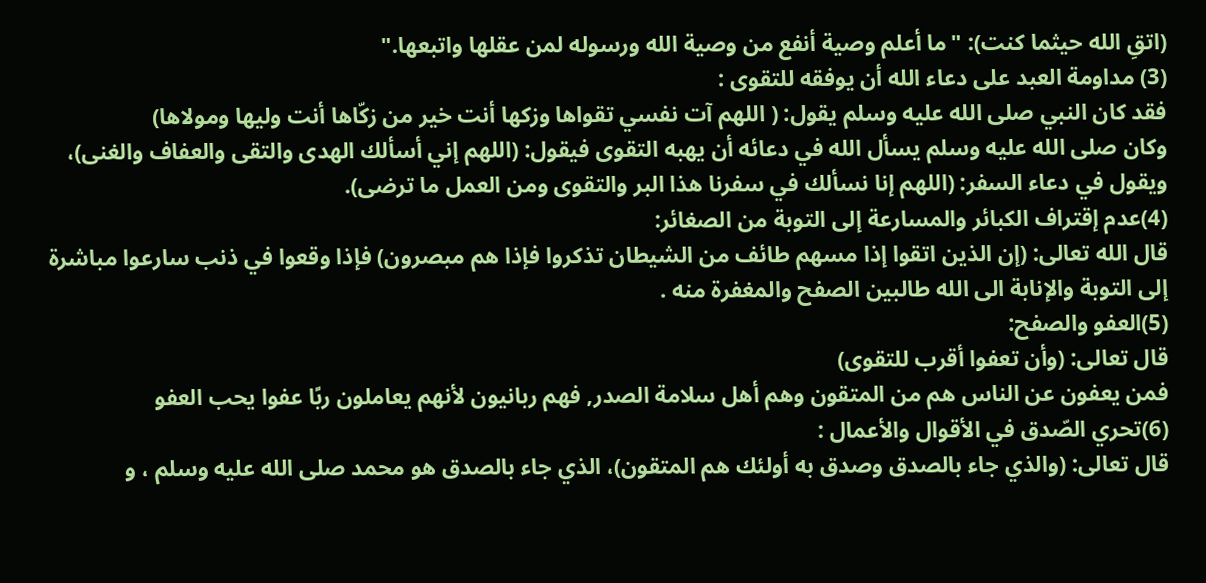(اتقِ الله حيثما كنت): "ما أعلم وصية أنفع من وصية الله ورسوله لمن عقلها واتبعها."
(3) مداومة العبد على دعاء الله أن يوفقه للتقوى :
فقد كان النبي صلى الله عليه وسلم يقول: ( اللهم آت نفسي تقواها وزكها أنت خير من زكّاها أنت وليها ومولاها)
وكان صلى الله عليه وسلم يسأل الله في دعائه أن يهبه التقوى فيقول: (اللهم إني أسألك الهدى والتقى والعفاف والغنى)، ويقول في دعاء السفر: (اللهم إنا نسألك في سفرنا هذا البر والتقوى ومن العمل ما ترضى).
(4)عدم إقتراف الكبائر والمسارعة إلى التوبة من الصغائر:
قال الله تعالى: (إن الذين اتقوا إذا مسهم طائف من الشيطان تذكروا فإذا هم مبصرون) فإذا وقعوا في ذنب سارعوا مباشرة إلى التوبة والإنابة الى الله طالبين الصفح والمغفرة منه .
(5)العفو والصفح:
قال تعالى: (وأن تعفوا أقرب للتقوى)
فمن يعفون عن الناس هم من المتقون وهم أهل سلامة الصدر, فهم ربانيون لأنهم يعاملون ربًا عفوا يحب العفو
(6)تحري الصّدق في الأقوال والأعمال :
قال تعالى: (والذي جاء بالصدق وصدق به أولئك هم المتقون)، الذي جاء بالصدق هو محمد صلى الله عليه وسلم ، و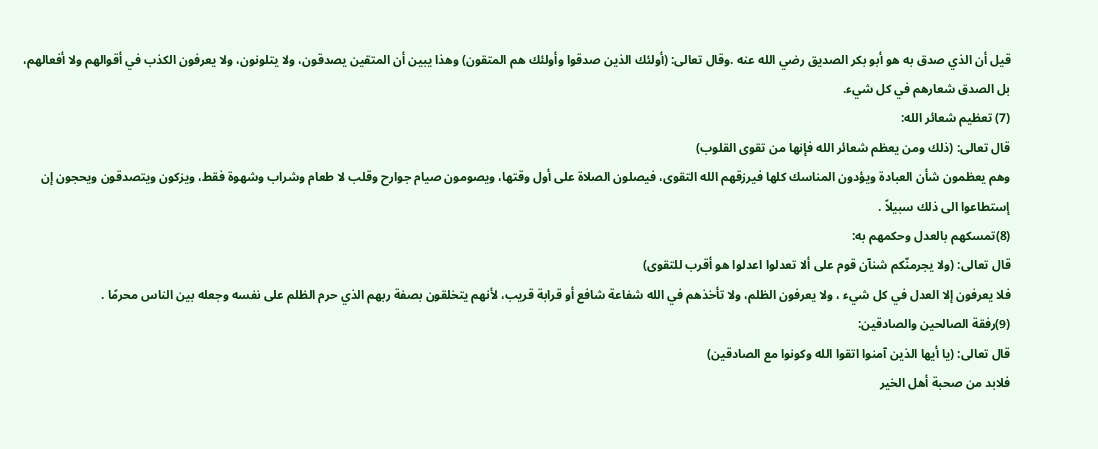قيل أن الذي صدق به هو أبو بكر الصديق رضي الله عنه .وقال تعالى: (أولئك الذين صدقوا وأولئك هم المتقون) وهذا يبين أن المتقين يصدقون، ولا يتلونون، ولا يعرفون الكذب في أقوالهم ولا أفعالهم، بل الصدق شعارهم في كل شيء.
(7) تعظيم شعائر الله:
قال تعالى: (ذلك ومن يعظم شعائر الله فإنها من تقوى القلوب)
وهم يعظمون شأن العبادة ويؤدون المناسك كلها فيرزقهم الله التقوى، فيصلون الصلاة على أول وقتها، ويصومون صيام جوارح وقلب لا طعام وشراب وشهوة فقط، ويزكون ويتصدقون ويحجون إن إستطاعوا الى ذلك سبيلاً .
(8)تمسكهم بالعدل وحكمهم به:
قال تعالى: (ولا يجرمنّكم شنآن قوم على ألا تعدلوا اعدلوا هو أقرب للتقوى)
فلا يعرفون إلا العدل في كل شيء ، ولا يعرفون الظلم، ولا تأخذهم في الله شفاعة شافع أو قرابة قريب، لأنهم يتخلقون بصفة ربهم الذي حرم الظلم على نفسه وجعله بين الناس محرمًا .
(9)رفقة الصالحين والصادقين:
قال تعالى: (يا أيها الذين آمنوا اتقوا الله وكونوا مع الصادقين)
فلابد من صحبة أهل الخير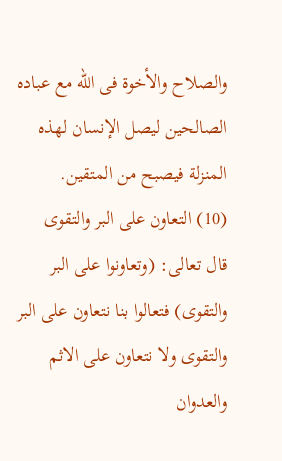والصلاح والأخوة فى الله مع عباده الصالحين ليصل الإنسان لهذه المنزلة فيصبح من المتقين.
(10) التعاون على البر والتقوى
قال تعالى: (وتعاونوا على البر والتقوى) فتعالوا بنا نتعاون على البر والتقوى ولا نتعاون على الاثم والعدوان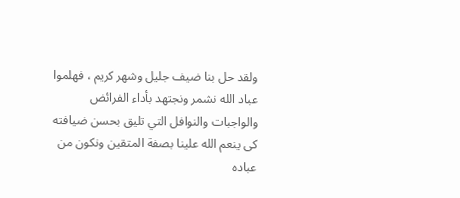ولقد حل بنا ضيف جليل وشهر كريم ، فهلموا عباد الله نشمر ونجتهد بأداء الفرائض والواجبات والنوافل التي تليق بحسن ضيافته كى ينعم الله علينا بصفة المتقين ونكون من عباده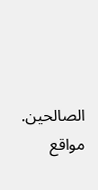الصالحين.
مواقع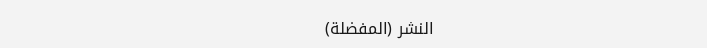النشر (المفضلة)